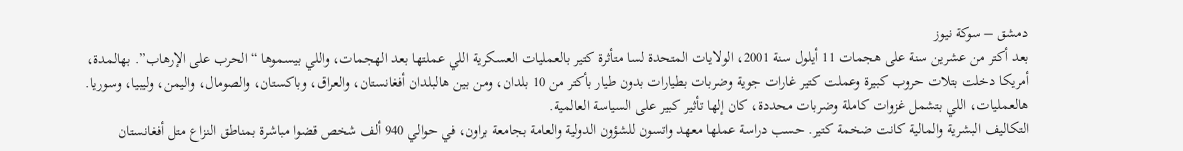دمشق – سوكة نيوز
بعد أكتر من عشرين سنة على هجمات 11 أيلول سنة 2001، الولايات المتحدة لسا متأثرة كتير بالعمليات العسكرية اللي عملتها بعد الهجمات، واللي بيسموها “الحرب على الإرهاب”. بهالمدة، أمريكا دخلت بتلات حروب كبيرة وعملت كتير غارات جوية وضربات بطيارات بدون طيار بأكتر من 10 بلدان، ومن بين هالبلدان أفغانستان، والعراق، وباكستان، والصومال، واليمن، وليبيا، وسوريا. هالعمليات، اللي بتشمل غزوات كاملة وضربات محددة، كان إلها تأثير كبير على السياسة العالمية.
التكاليف البشرية والمالية كانت ضخمة كتير. حسب دراسة عملها معهد واتسون للشؤون الدولية والعامة بجامعة براون، في حوالي 940 ألف شخص قضوا مباشرة بمناطق النزاع متل أفغانستان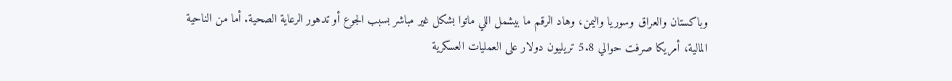وباكستان والعراق وسوريا واليمن، وهاد الرقم ما بيشمل اللي ماتوا بشكل غير مباشر بسبب الجوع أو تدهور الرعاية الصحية. أما من الناحية المالية، أمريكا صرفت حوالي 5.8 تريليون دولار على العمليات العسكرية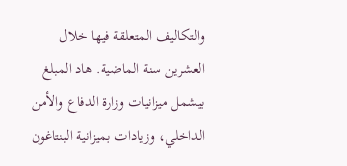والتكاليف المتعلقة فيها خلال العشرين سنة الماضية. هاد المبلغ بيشمل ميزانيات وزارة الدفاع والأمن الداخلي، وزيادات بميزانية البنتاغون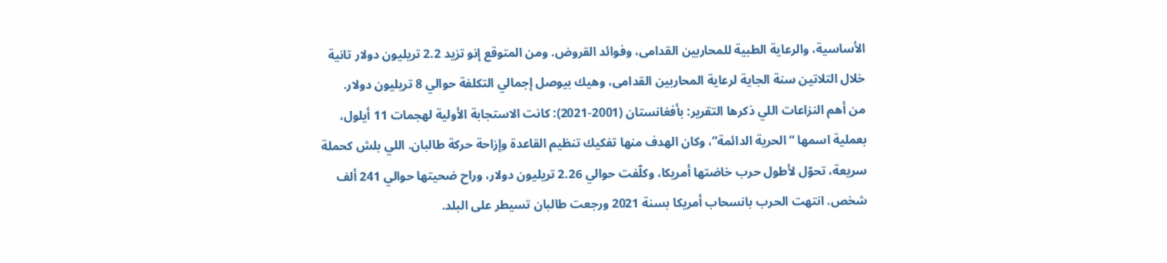الأساسية، والرعاية الطبية للمحاربين القدامى، وفوائد القروض. ومن المتوقع إنو تزيد 2.2 تريليون دولار تانية خلال التلاتين سنة الجاية لرعاية المحاربين القدامى، وهيك بيوصل إجمالي التكلفة حوالي 8 تريليون دولار.
من أهم النزاعات اللي ذكرها التقرير: بأفغانستان (2001-2021): كانت الاستجابة الأولية لهجمات 11 أيلول، بعملية اسمها “الحرية الدائمة”، وكان الهدف منها تفكيك تنظيم القاعدة وإزاحة حركة طالبان. اللي بلش كحملة سريعة، تحوّل لأطول حرب خاضتها أمريكا، وكلّفت حوالي 2.26 تريليون دولار، وراح ضحيتها حوالي 241 ألف شخص. انتهت الحرب بانسحاب أمريكا بسنة 2021 ورجعت طالبان تسيطر على البلد.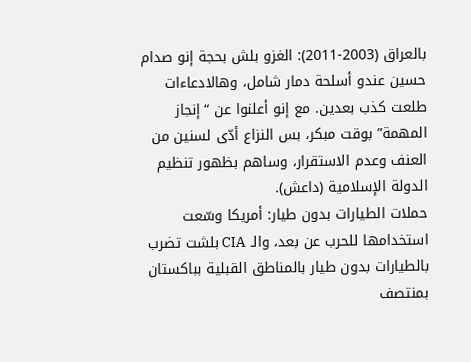بالعراق (2003-2011): الغزو بلش بحجة إنو صدام حسين عندو أسلحة دمار شامل، وهالادعاءات طلعت كذب بعدين. مع إنو أعلنوا عن “إنجاز المهمة” بوقت مبكر، بس النزاع أدّى لسنين من العنف وعدم الاستقرار، وساهم بظهور تنظيم الدولة الإسلامية (داعش).
حملات الطيارات بدون طيار: أمريكا وسّعت استخدامها للحرب عن بعد، والـ CIA بلشت تضرب بالطيارات بدون طيار بالمناطق القبلية بباكستان بمنتصف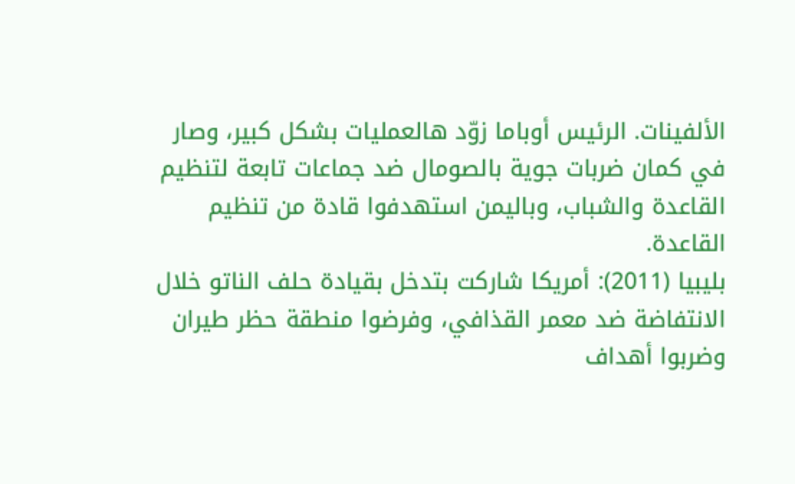الألفينات. الرئيس أوباما زوّد هالعمليات بشكل كبير، وصار في كمان ضربات جوية بالصومال ضد جماعات تابعة لتنظيم القاعدة والشباب، وباليمن استهدفوا قادة من تنظيم القاعدة.
بليبيا (2011): أمريكا شاركت بتدخل بقيادة حلف الناتو خلال الانتفاضة ضد معمر القذافي، وفرضوا منطقة حظر طيران وضربوا أهداف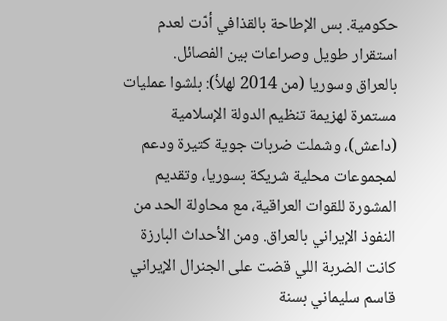حكومية. بس الإطاحة بالقذافي أدّت لعدم استقرار طويل وصراعات بين الفصائل.
بالعراق وسوريا (من 2014 لهلأ): بلشوا عمليات مستمرة لهزيمة تنظيم الدولة الإسلامية (داعش)، وشملت ضربات جوية كتيرة ودعم لمجموعات محلية شريكة بسوريا، وتقديم المشورة للقوات العراقية، مع محاولة الحد من النفوذ الإيراني بالعراق. ومن الأحداث البارزة كانت الضربة اللي قضت على الجنرال الإيراني قاسم سليماني بسنة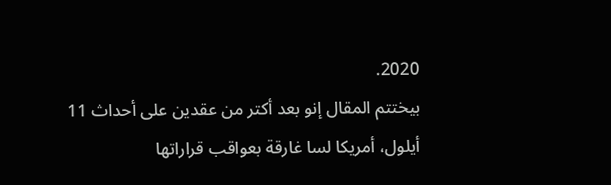2020.
بيختتم المقال إنو بعد أكتر من عقدين على أحداث 11 أيلول، أمريكا لسا غارقة بعواقب قراراتها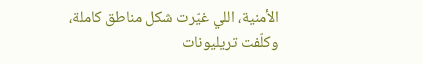الأمنية، اللي غيّرت شكل مناطق كاملة، وكلّفت تريليونات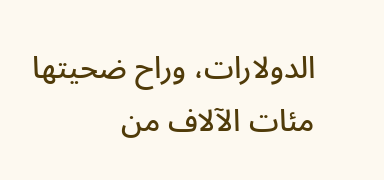الدولارات، وراح ضحيتها مئات الآلاف من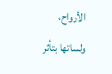الأرواح، ولساتها بتأثر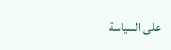على السياسة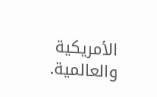الأمريكية والعالمية.